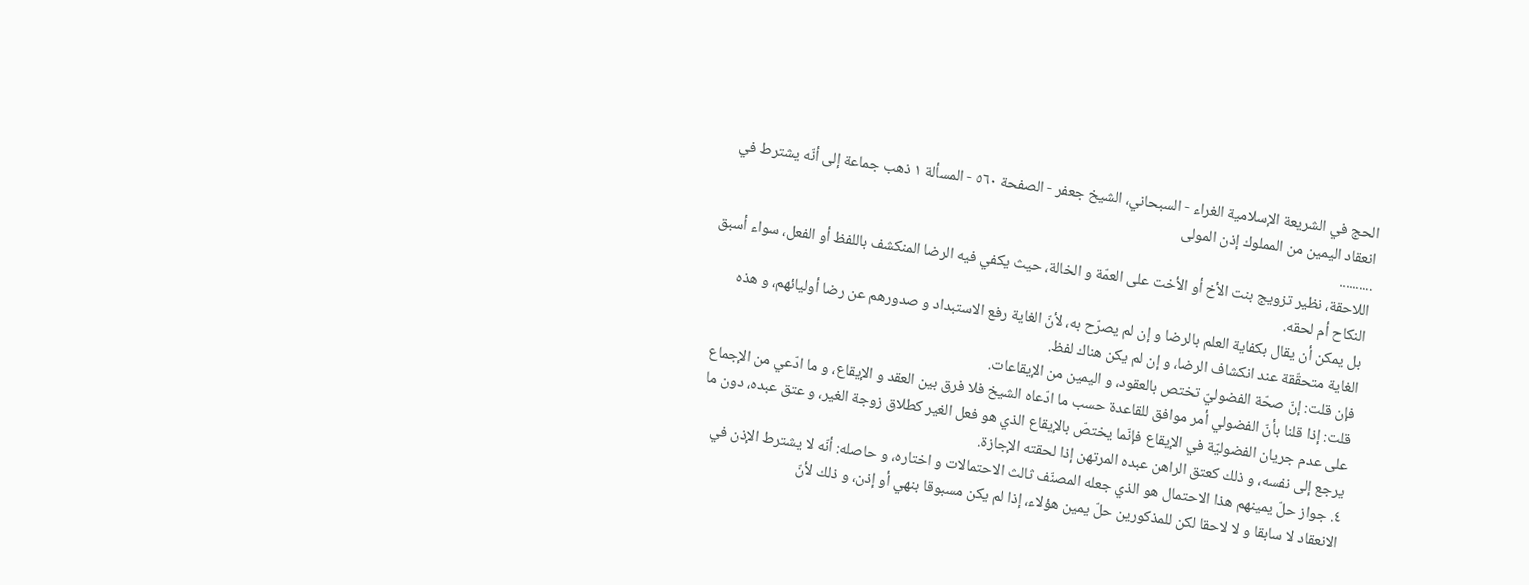الحج في الشريعة الإسلامية الغراء - السبحاني، الشيخ جعفر - الصفحة ٥٦٠ - المسألة ١ ذهب جماعة إلى أنّه يشترط في انعقاد اليمين من المملوك إذن المولى
..........
اللاحقة، نظير تزويج بنت الأخ أو الأخت على العمّة و الخالة، حيث يكفي فيه الرضا المنكشف باللفظ أو الفعل، سواء أسبق النكاح أم لحقه.
بل يمكن أن يقال بكفاية العلم بالرضا و إن لم يصرّح به، لأنّ الغاية رفع الاستبداد و صدورهم عن رضا أوليائهم، و هذه الغاية متحقّقة عند انكشاف الرضا، و إن لم يكن هناك لفظ.
فإن قلت: إنّ صحّة الفضوليّ تختص بالعقود، و اليمين من الإيقاعات.
قلت: إذا قلنا بأنّ الفضولي أمر موافق للقاعدة حسب ما ادّعاه الشيخ فلا فرق بين العقد و الإيقاع، و ما ادّعي من الإجماع على عدم جريان الفضوليّة في الإيقاع فإنّما يختصّ بالإيقاع الذي هو فعل الغير كطلاق زوجة الغير، و عتق عبده، دون ما يرجع إلى نفسه، و ذلك كعتق الراهن عبده المرتهن إذا لحقته الإجازة.
٤. جواز حلّ يمينهم هذا الاحتمال هو الذي جعله المصنّف ثالث الاحتمالات و اختاره، و حاصله: أنّه لا يشترط الإذن في الانعقاد لا سابقا و لا لاحقا لكن للمذكورين حلّ يمين هؤلاء، إذا لم يكن مسبوقا بنهي أو إذن، و ذلك لأنّ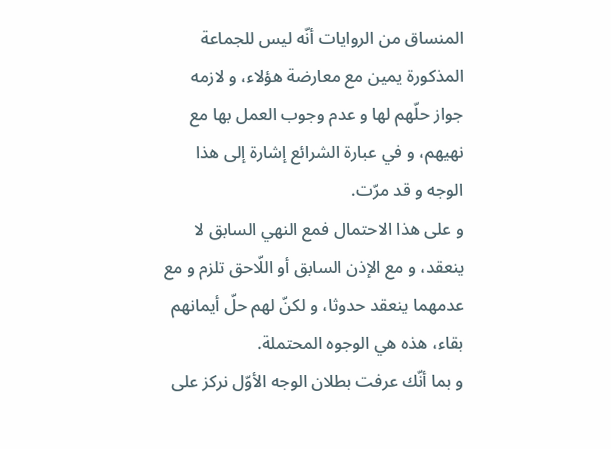المنساق من الروايات أنّه ليس للجماعة المذكورة يمين مع معارضة هؤلاء، و لازمه جواز حلّهم لها و عدم وجوب العمل بها مع نهيهم، و في عبارة الشرائع إشارة إلى هذا الوجه و قد مرّت.
و على هذا الاحتمال فمع النهي السابق لا ينعقد، و مع الإذن السابق أو اللّاحق تلزم و مع عدمهما ينعقد حدوثا، و لكنّ لهم حلّ أيمانهم بقاء، هذه هي الوجوه المحتملة.
و بما أنّك عرفت بطلان الوجه الأوّل نركز على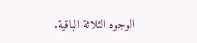الوجوه الثلاثة الباقية.